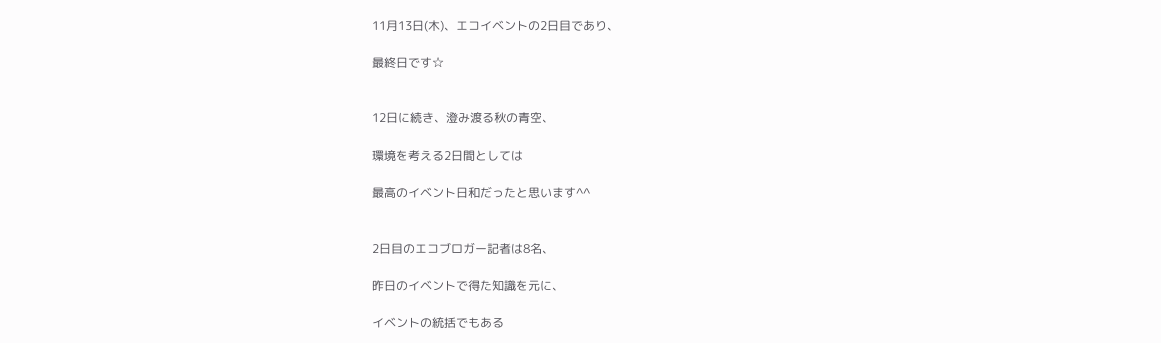11月13日(木)、エコイベントの2日目であり、

最終日です☆


12日に続き、澄み渡る秋の青空、

環境を考える2日間としては

最高のイベント日和だったと思います^^


2日目のエコブロガー記者は8名、

昨日のイベントで得た知識を元に、

イベントの統括でもある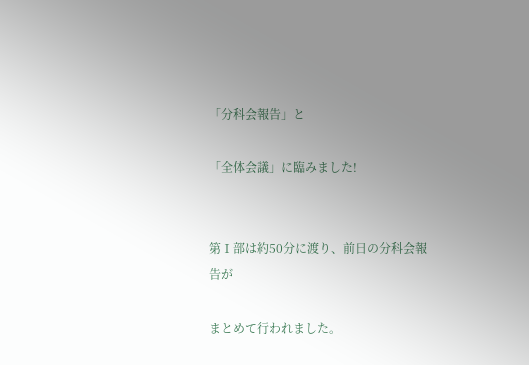「分科会報告」と

「全体会議」に臨みました!


第Ⅰ部は約50分に渡り、前日の分科会報告が

まとめて行われました。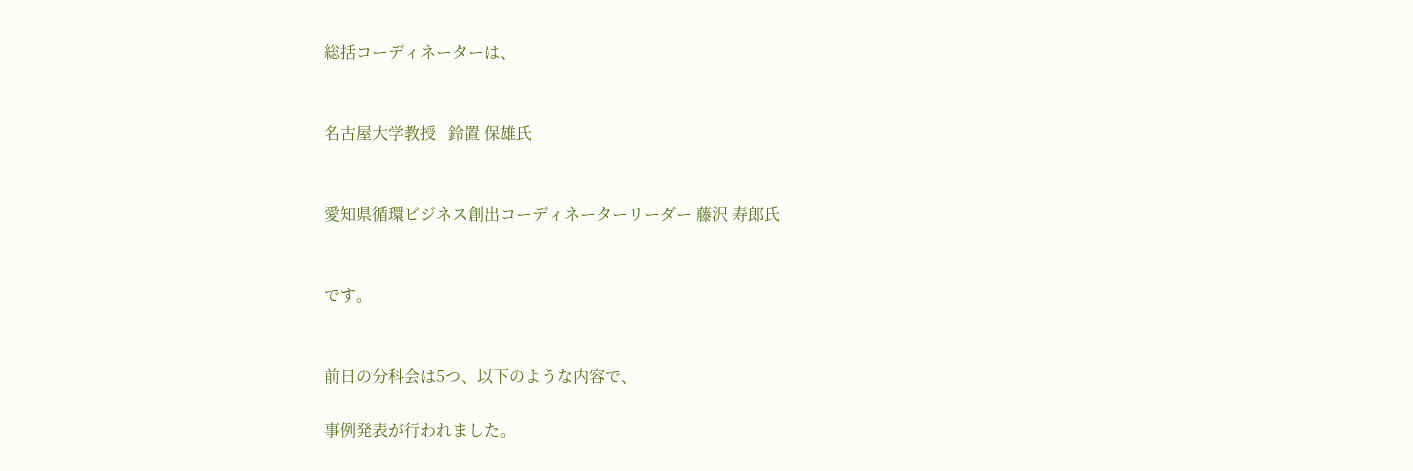総括コーディネーターは、


名古屋大学教授   鈴置 保雄氏


愛知県循環ビジネス創出コーディネーターリーダー 藤沢 寿郎氏


です。


前日の分科会は5つ、以下のような内容で、

事例発表が行われました。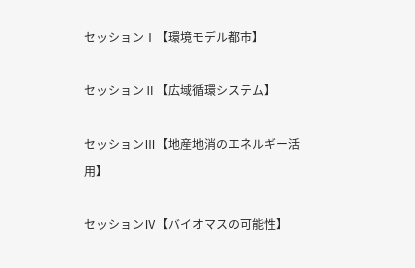セッションⅠ【環境モデル都市】

セッションⅡ【広域循環システム】

セッションⅢ【地産地消のエネルギー活用】

セッションⅣ【バイオマスの可能性】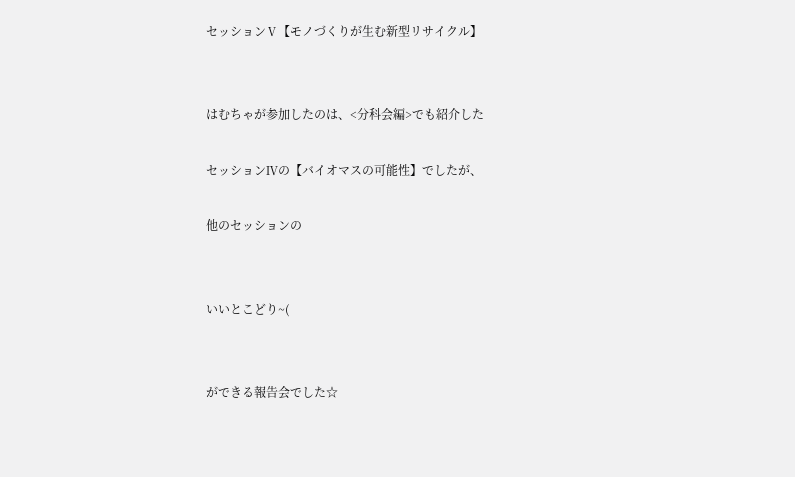セッションⅤ【モノづくりが生む新型リサイクル】


はむちゃが参加したのは、<分科会編>でも紹介した

セッションⅣの【バイオマスの可能性】でしたが、

他のセッションの


いいとこどり~(


ができる報告会でした☆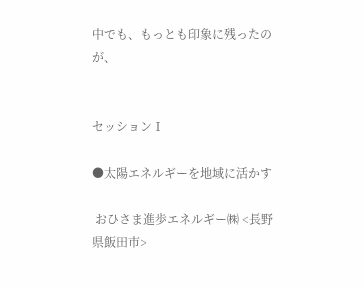中でも、もっとも印象に残ったのが、


セッションⅠ

●太陽エネルギーを地域に活かす

 おひさま進歩エネルギー㈱ <長野県飯田市>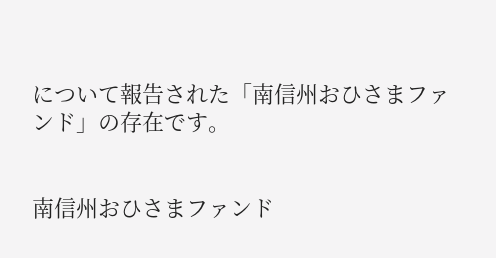について報告された「南信州おひさまファンド」の存在です。


南信州おひさまファンド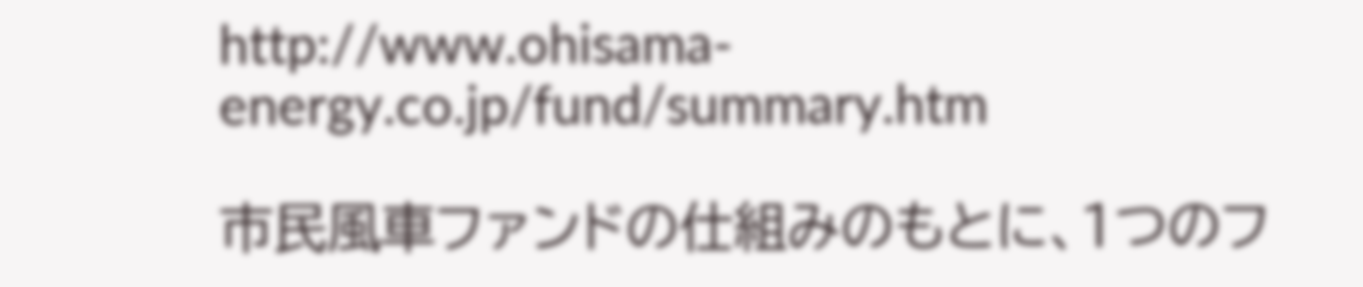http://www.ohisama-energy.co.jp/fund/summary.htm

市民風車ファンドの仕組みのもとに、1つのフ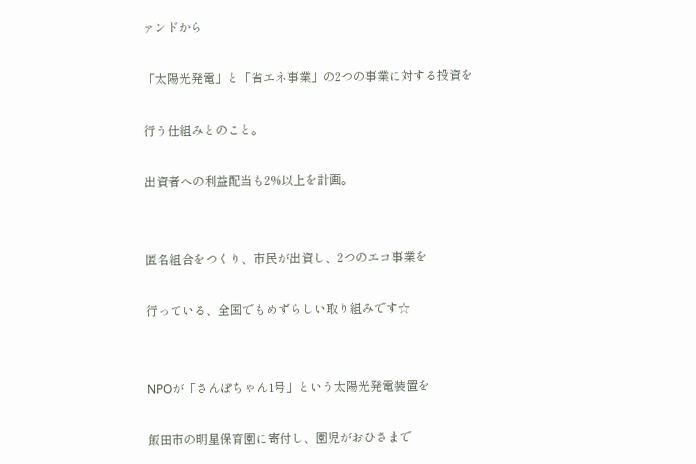ァンドから

「太陽光発電」と「省エネ事業」の2つの事業に対する投資を

行う仕組みとのこと。

出資者への利益配当も2%以上を計画。


匿名組合をつくり、市民が出資し、2つのエコ事業を

行っている、全国でもめずらしい取り組みです☆


NPOが「さんぽちゃん1号」という太陽光発電装置を

飯田市の明星保育園に寄付し、園児がおひさまで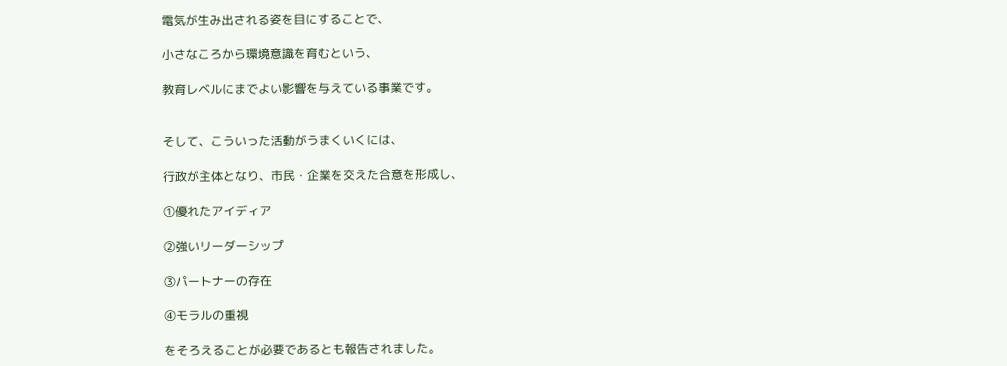電気が生み出される姿を目にすることで、

小さなころから環境意識を育むという、

教育レベルにまでよい影響を与えている事業です。


そして、こういった活動がうまくいくには、

行政が主体となり、市民・企業を交えた合意を形成し、

①優れたアイディア

②強いリーダーシップ

③パートナーの存在

④モラルの重視

をそろえることが必要であるとも報告されました。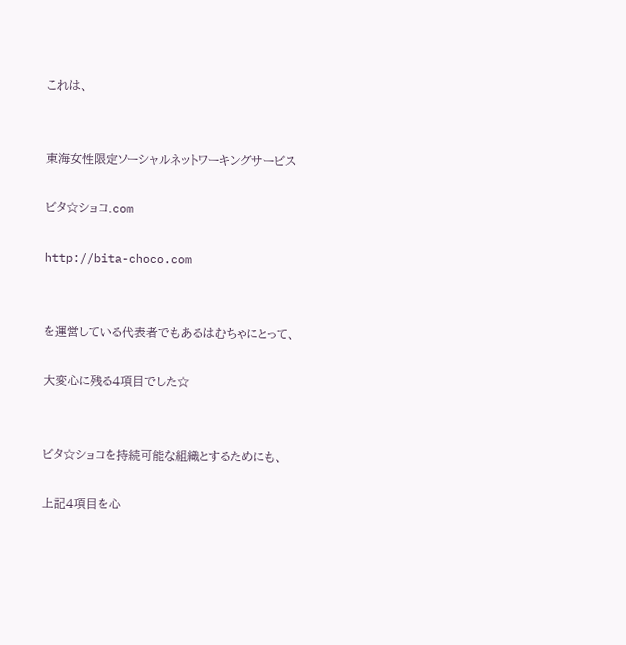これは、


東海女性限定ソーシャルネットワーキングサービス

ビタ☆ショコ.com

http://bita-choco.com


を運営している代表者でもあるはむちゃにとって、

大変心に残る4項目でした☆


ビタ☆ショコを持続可能な組織とするためにも、

上記4項目を心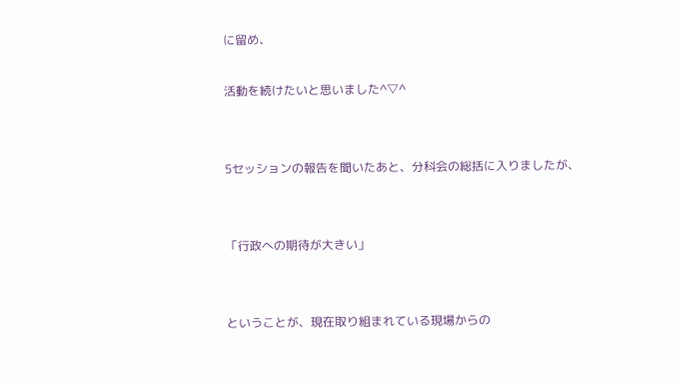に留め、

活動を続けたいと思いました^▽^


5セッションの報告を聞いたあと、分科会の総括に入りましたが、


「行政への期待が大きい」


ということが、現在取り組まれている現場からの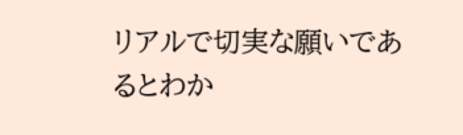リアルで切実な願いであるとわか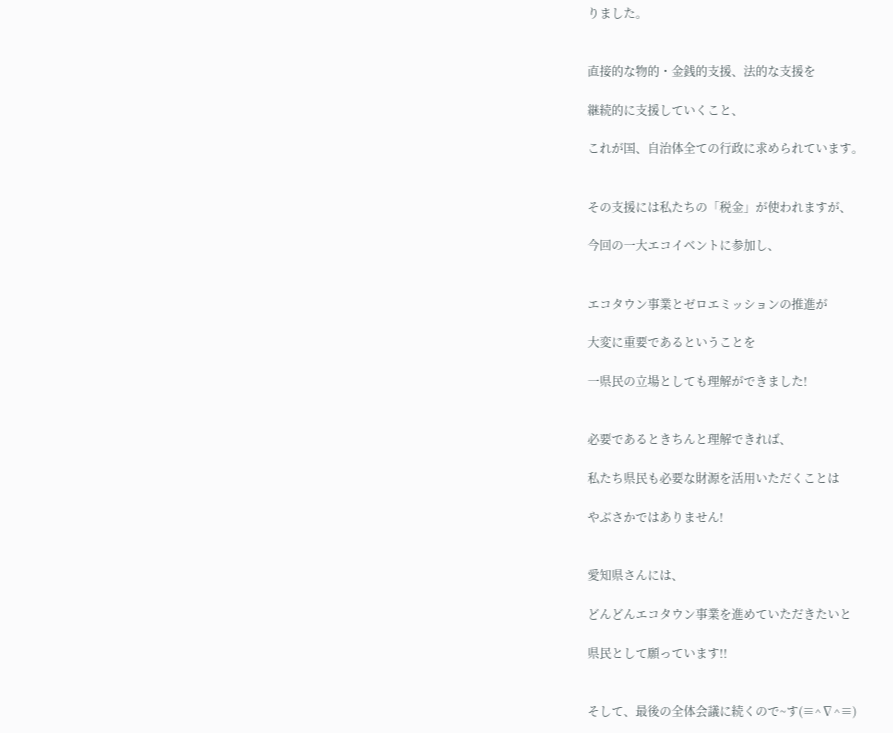りました。


直接的な物的・金銭的支援、法的な支援を

継続的に支援していくこと、

これが国、自治体全ての行政に求められています。


その支援には私たちの「税金」が使われますが、

今回の一大エコイベントに参加し、


エコタウン事業とゼロエミッションの推進が

大変に重要であるということを

一県民の立場としても理解ができました!


必要であるときちんと理解できれば、

私たち県民も必要な財源を活用いただくことは

やぶさかではありません!


愛知県さんには、

どんどんエコタウン事業を進めていただきたいと

県民として願っています!!


そして、最後の全体会議に続くので~す(≡^∇^≡)